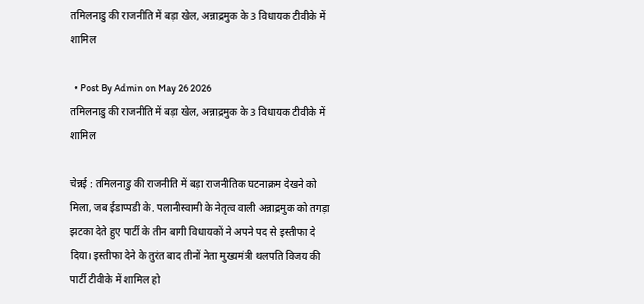तमिलनाडु की राजनीति में बड़ा खेल, अन्नाद्रमुक के 3 विधायक टीवीके में शामिल

  • Post By Admin on May 26 2026
तमिलनाडु की राजनीति में बड़ा खेल, अन्नाद्रमुक के 3 विधायक टीवीके में शामिल

चेन्नई : तमिलनाडु की राजनीति में बड़ा राजनीतिक घटनाक्रम देखने को मिला, जब ईडाप्पडी के. पलानीस्वामी के नेतृत्व वाली अन्नाद्रमुक को तगड़ा झटका देते हुए पार्टी के तीन बागी विधायकों ने अपने पद से इस्तीफा दे दिया। इस्तीफा देने के तुरंत बाद तीनों नेता मुख्यमंत्री थलपति विजय की पार्टी टीवीके में शामिल हो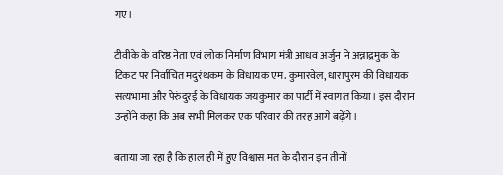गए।

टीवीके के वरिष्ठ नेता एवं लोक निर्माण विभाग मंत्री आधव अर्जुन ने अन्नाद्रमुक के टिकट पर निर्वाचित मदुरंथकम के विधायक एम. कुमारवेल, धारापुरम की विधायक सत्यभामा और पेरुंदुरई के विधायक जयकुमार का पार्टी में स्वागत किया। इस दौरान उन्होंने कहा कि अब सभी मिलकर एक परिवार की तरह आगे बढ़ेंगे।

बताया जा रहा है कि हाल ही में हुए विश्वास मत के दौरान इन तीनों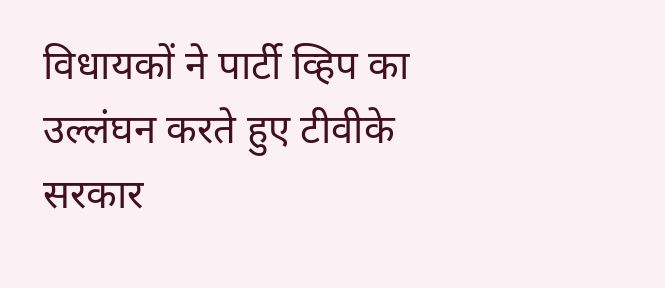विधायकों ने पार्टी व्हिप का उल्लंघन करते हुए टीवीके सरकार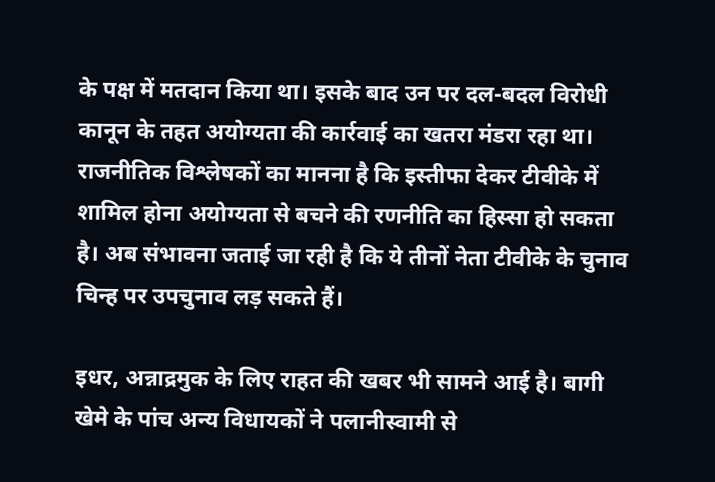के पक्ष में मतदान किया था। इसके बाद उन पर दल-बदल विरोधी कानून के तहत अयोग्यता की कार्रवाई का खतरा मंडरा रहा था। राजनीतिक विश्लेषकों का मानना है कि इस्तीफा देकर टीवीके में शामिल होना अयोग्यता से बचने की रणनीति का हिस्सा हो सकता है। अब संभावना जताई जा रही है कि ये तीनों नेता टीवीके के चुनाव चिन्ह पर उपचुनाव लड़ सकते हैं।

इधर, अन्नाद्रमुक के लिए राहत की खबर भी सामने आई है। बागी खेमे के पांच अन्य विधायकों ने पलानीस्वामी से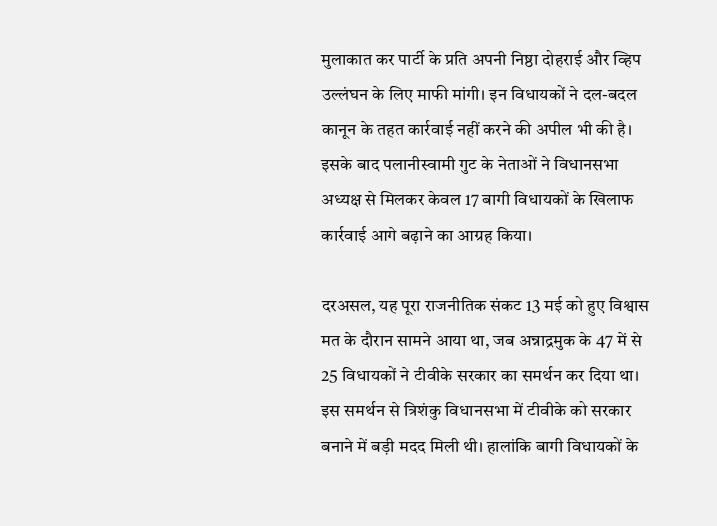मुलाकात कर पार्टी के प्रति अपनी निष्ठा दोहराई और व्हिप उल्लंघन के लिए माफी मांगी। इन विधायकों ने दल-बदल कानून के तहत कार्रवाई नहीं करने की अपील भी की है। इसके बाद पलानीस्वामी गुट के नेताओं ने विधानसभा अध्यक्ष से मिलकर केवल 17 बागी विधायकों के खिलाफ कार्रवाई आगे बढ़ाने का आग्रह किया।

दरअसल, यह पूरा राजनीतिक संकट 13 मई को हुए विश्वास मत के दौरान सामने आया था, जब अन्नाद्रमुक के 47 में से 25 विधायकों ने टीवीके सरकार का समर्थन कर दिया था। इस समर्थन से त्रिशंकु विधानसभा में टीवीके को सरकार बनाने में बड़ी मदद मिली थी। हालांकि बागी विधायकों के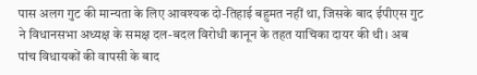पास अलग गुट की मान्यता के लिए आवश्यक दो-तिहाई बहुमत नहीं था, जिसके बाद ईपीएस गुट ने विधानसभा अध्यक्ष के समक्ष दल-बदल विरोधी कानून के तहत याचिका दायर की थी। अब पांच विधायकों की वापसी के बाद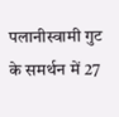पलानीस्वामी गुट के समर्थन में 27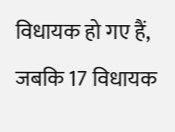विधायक हो गए हैं, जबकि 17 विधायक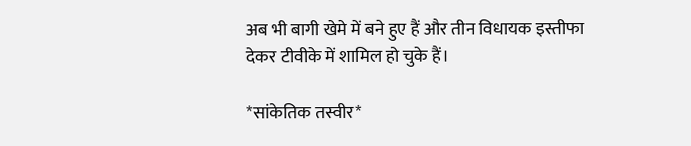अब भी बागी खेमे में बने हुए हैं और तीन विधायक इस्तीफा देकर टीवीके में शामिल हो चुके हैं।

*सांकेतिक तस्वीर*